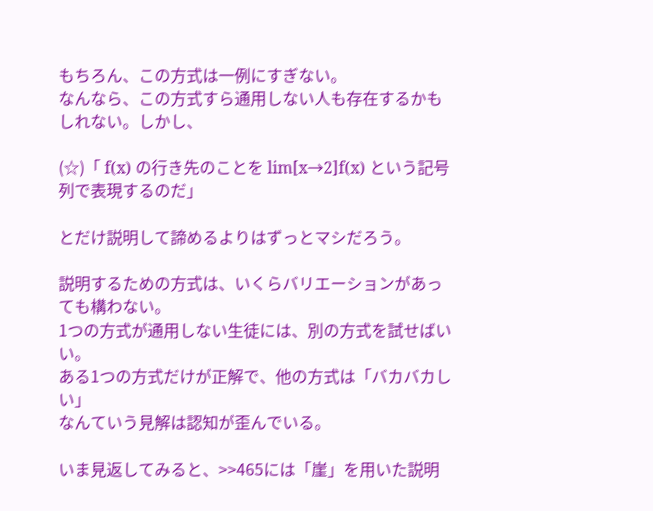もちろん、この方式は一例にすぎない。
なんなら、この方式すら通用しない人も存在するかもしれない。しかし、

(☆)「 f(x) の行き先のことを lim[x→2]f(x) という記号列で表現するのだ」

とだけ説明して諦めるよりはずっとマシだろう。

説明するための方式は、いくらバリエーションがあっても構わない。
1つの方式が通用しない生徒には、別の方式を試せばいい。
ある1つの方式だけが正解で、他の方式は「バカバカしい」
なんていう見解は認知が歪んでいる。

いま見返してみると、>>465には「崖」を用いた説明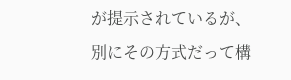が提示されているが、
別にその方式だって構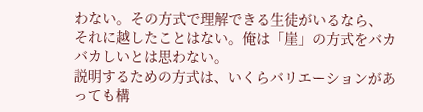わない。その方式で理解できる生徒がいるなら、
それに越したことはない。俺は「崖」の方式をバカバカしいとは思わない。
説明するための方式は、いくらバリエーションがあっても構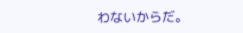わないからだ。